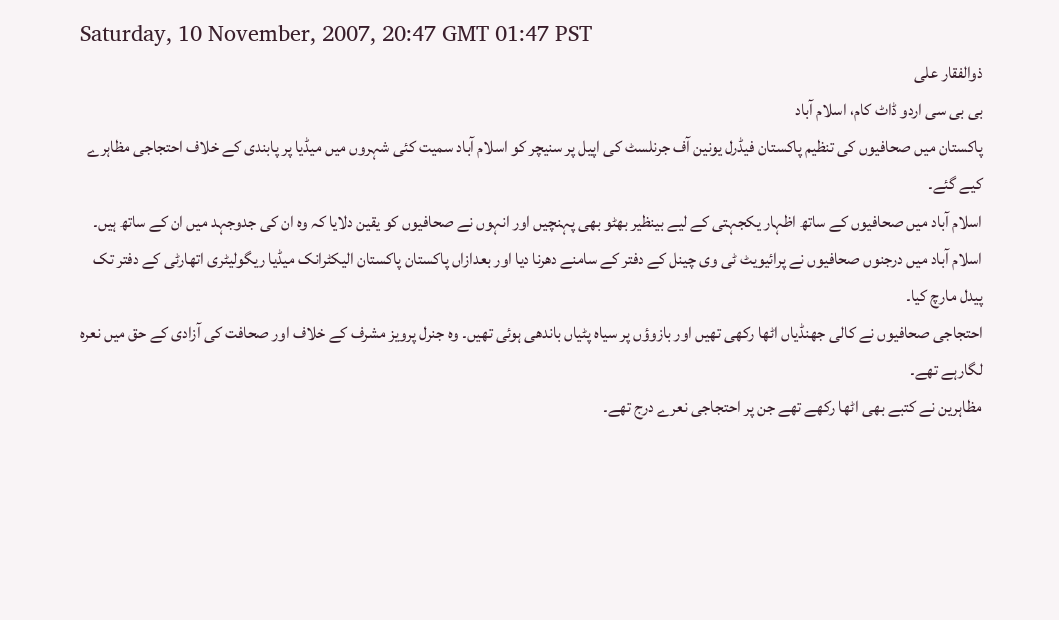Saturday, 10 November, 2007, 20:47 GMT 01:47 PST
ذوالفقار علی
بی بی سی اردو ڈاٹ کام، اسلام آباد
پاکستان میں صحافیوں کی تنظیم پاکستان فیڈرل یونین آف جرنلسٹ کی اپیل پر سنیچر کو اسلام آباد سمیت کئی شہروں میں میڈیا پر پابندی کے خلاف احتجاجی مظاہرے کیے گئے۔
اسلام آباد میں صحافیوں کے ساتھ اظہار یکجہتی کے لیے بینظیر بھٹو بھی پہنچیں اور انہوں نے صحافیوں کو یقین دلایا کہ وہ ان کی جدوجہد میں ان کے ساتھ ہیں۔
اسلام آباد میں درجنوں صحافیوں نے پرائیویٹ ٹی وی چینل کے دفتر کے سامنے دھرنا دیا اور بعدازاں پاکستان پاکستان الیکٹرانک میڈیا ریگولیٹری اتھارٹی کے دفتر تک پیدل مارچ کیا۔
احتجاجی صحافیوں نے کالی جھنڈیاں اٹھا رکھی تھیں اور بازوؤں پر سیاہ پٹیاں باندھی ہوئی تھیں۔ وہ جنرل پرویز مشرف کے خلاف اور صحافت کی آزادی کے حق میں نعرہ لگارہے تھے۔
مظاہرین نے کتبے بھی اٹھا رکھے تھے جن پر احتجاجی نعرے درج تھے۔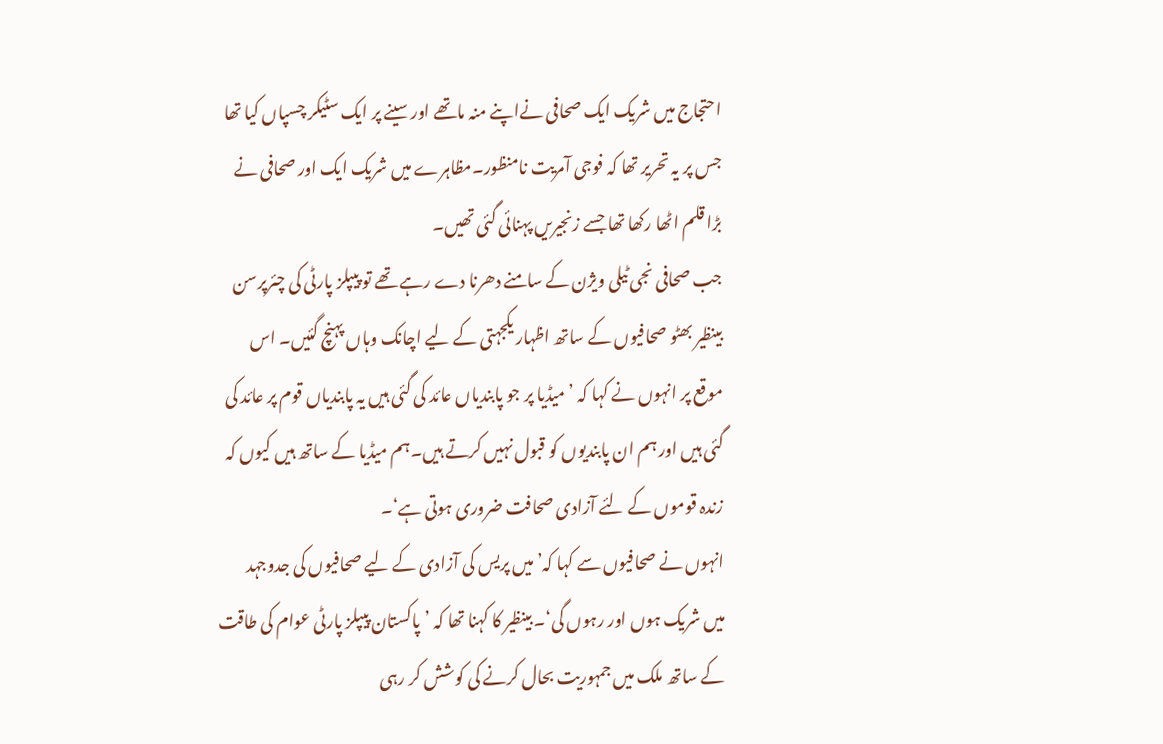احتجاج میں شریک ایک صحافی نےاپنے منہ ماتھے اور سینے پر ایک سٹیکر چسپاں کیا تھا جس پر یہ تحریر تھا کہ فوجی آمریت نامنظور۔مظاہرے میں شریک ایک اور صحافی نے بڑا قلم اٹھا رکھا تھا جسے زنجیریں پہنائی گئی تھیں۔
جب صحافی نجی ٹیلی ویژن کے سامنے دھرنا دے رہے تھے تو پیپلز پارٹی کی چئرپرسن بینظیر بھٹو صحافیوں کے ساتھ اظہار یکجہتی کے لیے اچانک وہاں پہنچ گئیں۔ اس موقع پر انہوں نے کہا کہ ’میڈیا پر جو پابندیاں عائد کی گئی ہیں یہ پابندیاں قوم پر عائد کی گئی ہیں اور ہم ان پابندیوں کو قبول نہیں کرتے ہیں۔ہم میڈیا کے ساتھ ہیں کیوں کہ زندہ قوموں کے لئے آزادی صحافت ضروری ہوتی ہے‘۔
انہوں نے صحافیوں سے کہا کہ’ میں پریس کی آزادی کے لیے صحافیوں کی جدوجہد میں شریک ہوں اور رہوں گی‘۔ بینظیر کا کہنا تھا کہ ’پاکستان پیپلز پارٹی عوام کی طاقت کے ساتھ ملک میں جمہوریت بحال کرنے کی کوشش کر رہی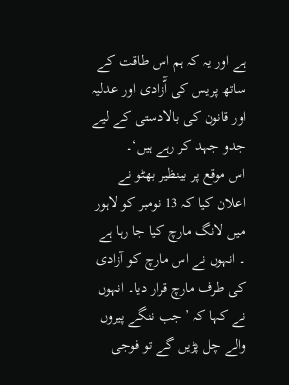ہے اور یہ کہ ہم اس طاقت کے ساتھ پریس کی آّزادی اور عدلیہ اور قانون کی بالادستی کے لیے جدو جہد کر رہے ہیں‘۔
اس موقع پر بینظیر بھٹو نے اعلان کیا کہ 13 نومبر کو لاہور میں لانگ مارچ کیا جا رہا ہے ۔ انہوں نے اس مارچ کو آزادی کی طرف مارچ قرار دیا۔ انہوں نے کہا کہ ’جب ننگے پیروں والے چل پڑیں گے تو فوجی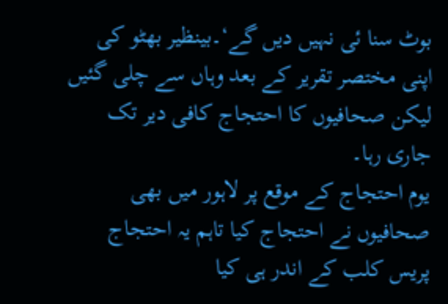بوٹ سنا ئی نہیں دیں گے‘۔بینظیر بھٹو کی اپنی مختصر تقریر کے بعد وہاں سے چلی گئیں لیکن صحافیوں کا احتجاج کافی دیر تک جاری رہا۔
یوم احتجاج کے موقع پر لاہور میں بھی صحافیوں نے احتجاج کیا تاہم یہ احتجاج پریس کلب کے اندر ہی کیا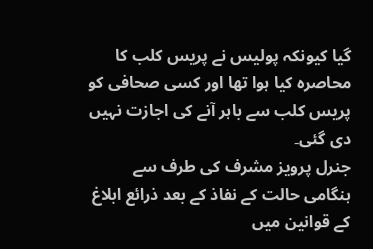گیا کیونکہ پولیس نے پریس کلب کا محاصرہ کیا ہوا تھا اور کسی صحافی کو پریس کلب سے باہر آنے کی اجازت نہیں دی گئی۔
جنرل پرویز مشرف کی طرف سے ہنگامی حالت کے نفاذ کے بعد ذرائع ابلاغ کے قوانین میں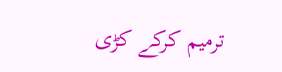ترمیم کرکے کڑی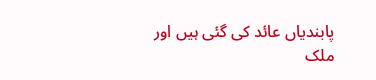پابندیاں عائد کی گئی ہیں اور ملک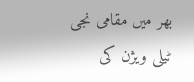بھر میں مقامی نجی ٹیلی ویژن کی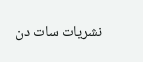نشریات سات دن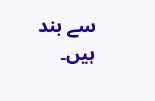سے بند ہیں۔